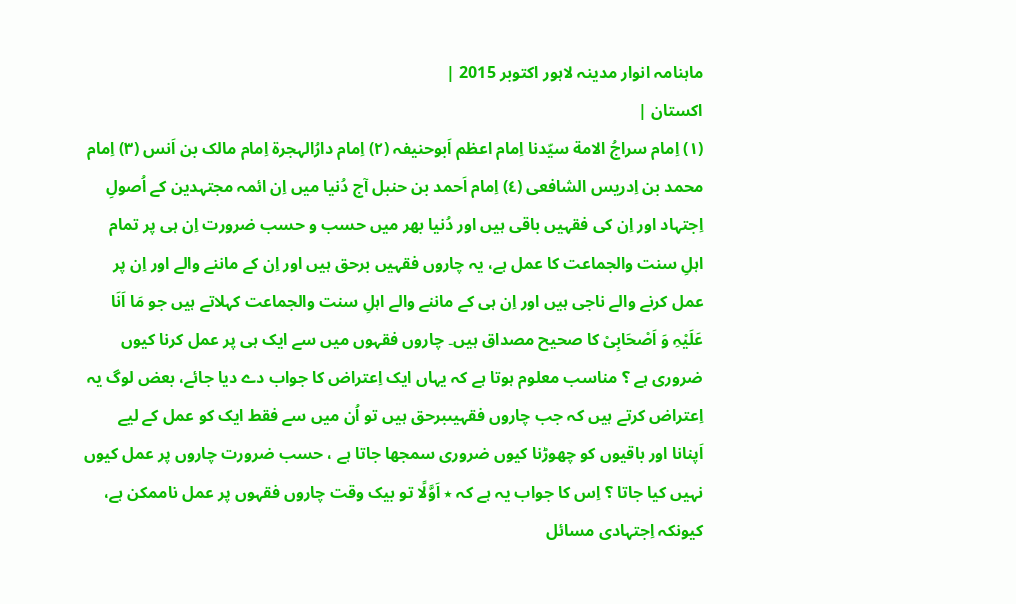ماہنامہ انوار مدینہ لاہور اکتوبر 2015 |
اكستان |
(١) اِمام سراجُ الامة سیّدنا اِمام اعظم اَبوحنیفہ (٢) اِمام دارُالہجرة اِمام مالک بن اَنس (٣) اِمام محمد بن اِدریس الشافعی (٤) اِمام اَحمد بن حنبل آج دُنیا میں اِن ائمہ مجتہدین کے اُصولِ اِجتہاد اور اِن کی فقہیں باقی ہیں اور دُنیا بھر میں حسب و حسب ضرورت اِن ہی پر تمام اہلِ سنت والجماعت کا عمل ہے، یہ چاروں فقہیں برحق ہیں اور اِن کے ماننے والے اور اِن پر عمل کرنے والے ناجی ہیں اور اِن ہی کے ماننے والے اہلِ سنت والجماعت کہلاتے ہیں جو مَا اَنَا عَلَیْہِ وَ اَصْحَابِیْ کا صحیح مصداق ہیں۔ چاروں فقہوں میں سے ایک ہی پر عمل کرنا کیوں ضروری ہے ؟ مناسب معلوم ہوتا ہے کہ یہاں ایک اِعتراض کا جواب دے دیا جائے، بعض لوگ یہ اِعتراض کرتے ہیں کہ جب چاروں فقہیںبرحق ہیں تو اُن میں سے فقط ایک کو عمل کے لیے اَپنانا اور باقیوں کو چھوڑنا کیوں ضروری سمجھا جاتا ہے ، حسب ضرورت چاروں پر عمل کیوں نہیں کیا جاتا ؟ اِس کا جواب یہ ہے کہ ٭ اَوَّلًا تو بیک وقت چاروں فقہوں پر عمل ناممکن ہے، کیونکہ اِجتہادی مسائل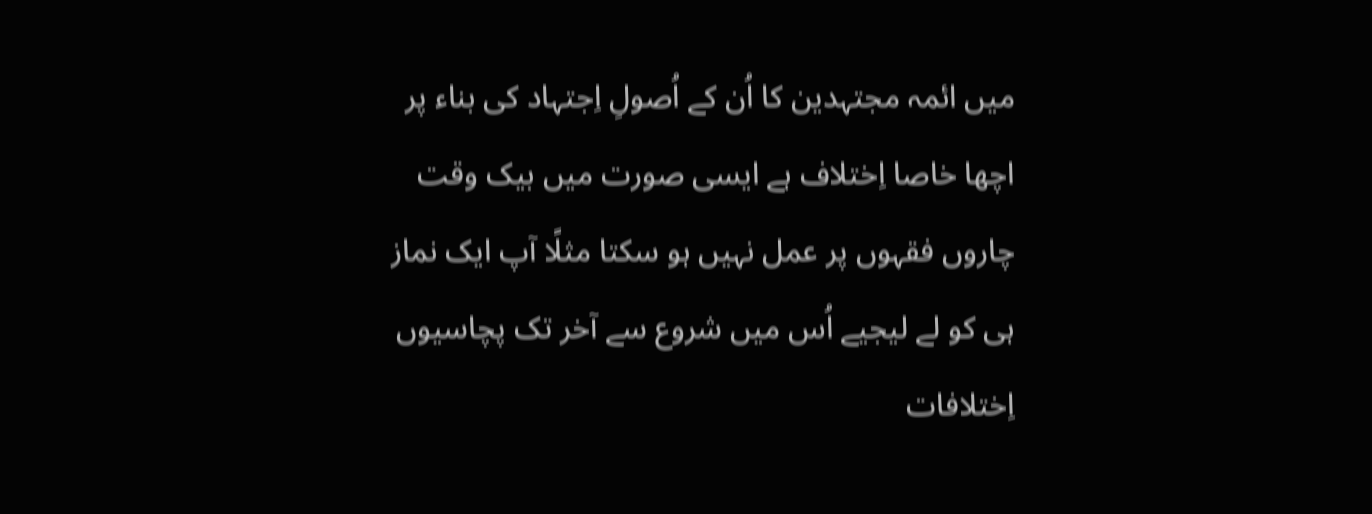میں ائمہ مجتہدین کا اُن کے اُصولِ اِجتہاد کی بناء پر اچھا خاصا اِختلاف ہے ایسی صورت میں بیک وقت چاروں فقہوں پر عمل نہیں ہو سکتا مثلًا آپ ایک نماز ہی کو لے لیجیے اُس میں شروع سے آخر تک پچاسیوں اِختلافات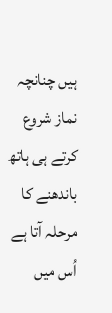ہیں چنانچہ نماز شروع کرتے ہی ہاتھ باندھنے کا مرحلہ آتا ہے اُس میں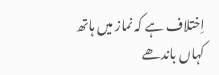اِختلاف ہے کہ نماز میں ہاتھ کہاں باندھے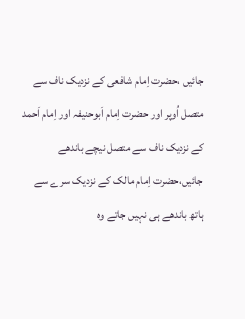جائیں ،حضرت اِمام شافعی کے نزدیک ناف سے متصل اُوپر اور حضرت اِمام اَبوحنیفہ اور اِمام اَحمد کے نزدیک ناف سے متصل نیچے باندھے جائیں،حضرت اِمام مالک کے نزدیک سرے سے ہاتھ باندھے ہی نہیں جاتے وہ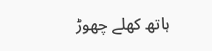ہاتھ کھلے چھوڑ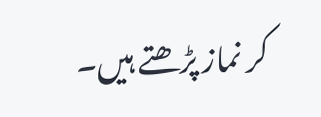کر نماز پڑھتے ہیں۔